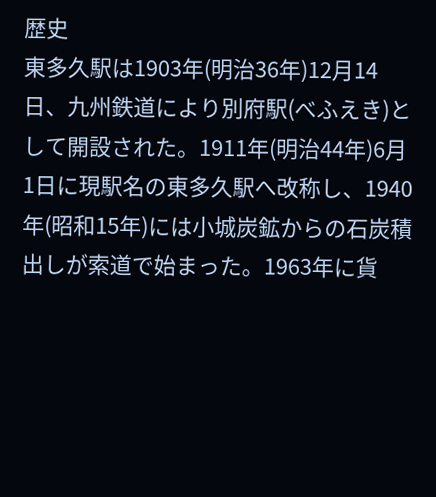歴史
東多久駅は1903年(明治36年)12月14日、九州鉄道により別府駅(べふえき)として開設された。1911年(明治44年)6月1日に現駅名の東多久駅へ改称し、1940年(昭和15年)には小城炭鉱からの石炭積出しが索道で始まった。1963年に貨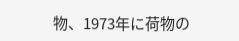物、1973年に荷物の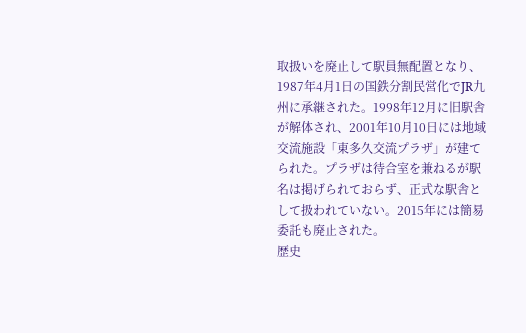取扱いを廃止して駅員無配置となり、1987年4月1日の国鉄分割民営化でJR九州に承継された。1998年12月に旧駅舎が解体され、2001年10月10日には地域交流施設「東多久交流プラザ」が建てられた。プラザは待合室を兼ねるが駅名は掲げられておらず、正式な駅舎として扱われていない。2015年には簡易委託も廃止された。
歴史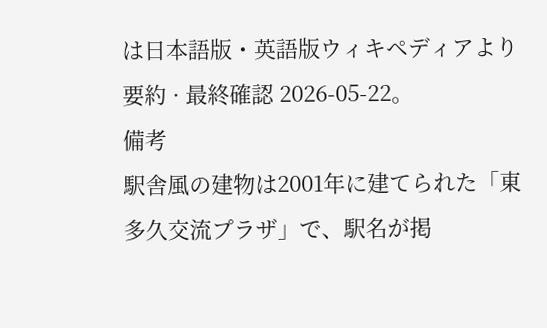は日本語版・英語版ウィキペディアより要約 · 最終確認 2026-05-22。
備考
駅舎風の建物は2001年に建てられた「東多久交流プラザ」で、駅名が掲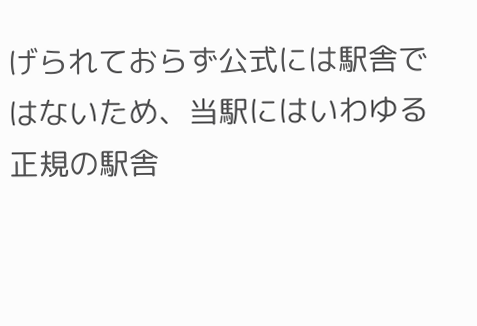げられておらず公式には駅舎ではないため、当駅にはいわゆる正規の駅舎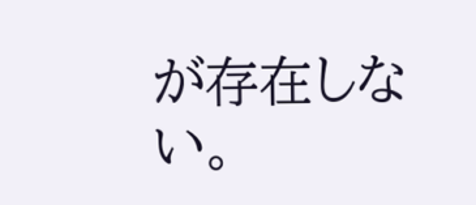が存在しない。